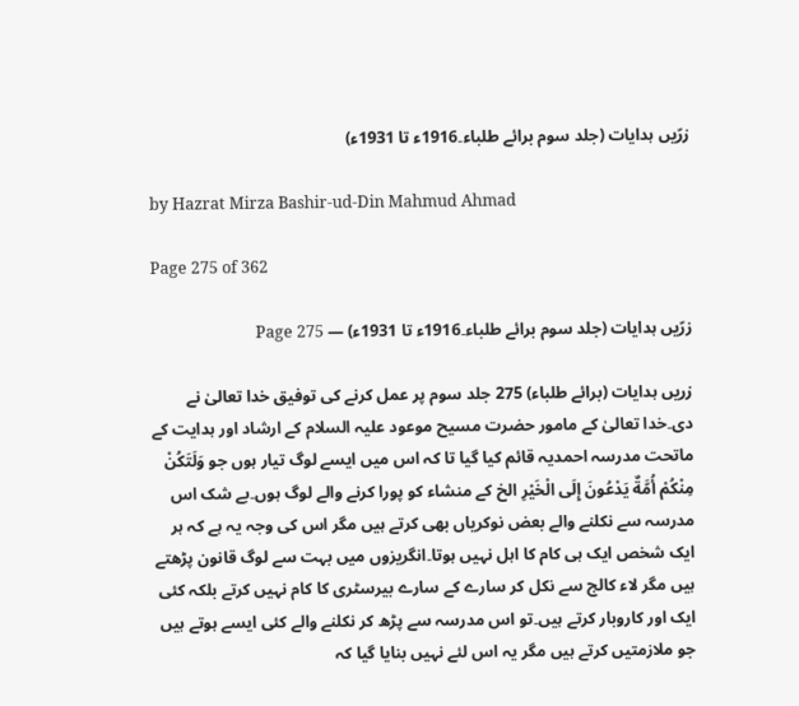زرّیں ہدایات (جلد سوم برائے طلباء۔1916ء تا 1931ء)

by Hazrat Mirza Bashir-ud-Din Mahmud Ahmad

Page 275 of 362

زرّیں ہدایات (جلد سوم برائے طلباء۔1916ء تا 1931ء) — Page 275

زریں ہدایات (برائے طلباء) 275 جلد سوم پر عمل کرنے کی توفیق خدا تعالیٰ نے دی۔خدا تعالیٰ کے مامور حضرت مسیح موعود علیہ السلام کے ارشاد اور ہدایت کے ماتحت مدرسہ احمدیہ قائم کیا گیا تا کہ اس میں ایسے لوگ تیار ہوں جو وَلَتَكُنْ مِنْكُمْ أُمَّةٌ يَدْعُونَ إِلَى الْخَيْرِ الخ کے منشاء کو پورا کرنے والے لوگ ہوں۔بے شک اس مدرسہ سے نکلنے والے بعض نوکریاں بھی کرتے ہیں مگر اس کی وجہ یہ ہے کہ ہر ایک شخص ایک ہی کام کا اہل نہیں ہوتا۔انگریزوں میں بہت سے لوگ قانون پڑھتے ہیں مگر لاء کالج سے نکل کر سارے کے سارے بیرسٹری کا کام نہیں کرتے بلکہ کئی ایک اور کاروبار کرتے ہیں۔تو اس مدرسہ سے پڑھ کر نکلنے والے کئی ایسے ہوتے ہیں جو ملازمتیں کرتے ہیں مگر یہ اس لئے نہیں بنایا گیا کہ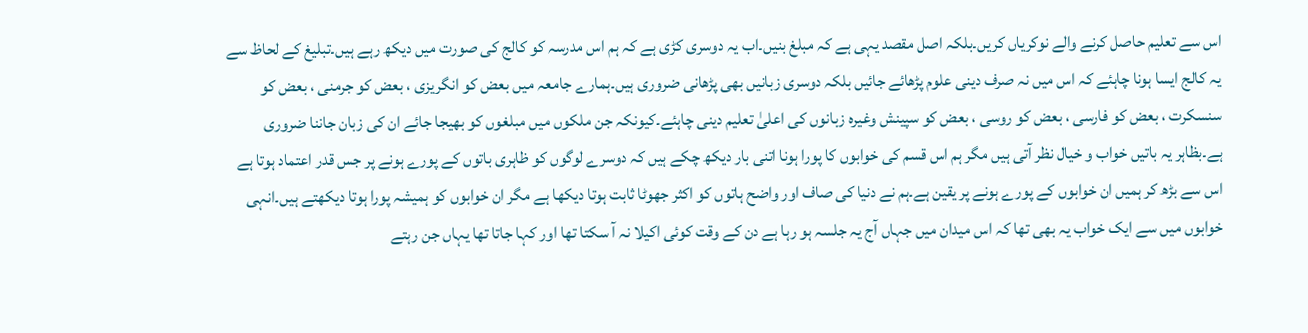اس سے تعلیم حاصل کرنے والے نوکریاں کریں۔بلکہ اصل مقصد یہی ہے کہ مبلغ بنیں۔اب یہ دوسری کڑی ہے کہ ہم اس مدرسہ کو کالج کی صورت میں دیکھ رہے ہیں۔تبلیغ کے لحاظ سے یہ کالج ایسا ہونا چاہئے کہ اس میں نہ صرف دینی علوم پڑھائے جائیں بلکہ دوسری زبانیں بھی پڑھانی ضروری ہیں۔ہمارے جامعہ میں بعض کو انگریزی ، بعض کو جرمنی ، بعض کو سنسکرت ، بعض کو فارسی ، بعض کو روسی ، بعض کو سپینش وغیرہ زبانوں کی اعلیٰ تعلیم دینی چاہئے۔کیونکہ جن ملکوں میں مبلغوں کو بھیجا جائے ان کی زبان جاننا ضروری ہے۔بظاہر یہ باتیں خواب و خیال نظر آتی ہیں مگر ہم اس قسم کی خوابوں کا پورا ہونا اتنی بار دیکھ چکے ہیں کہ دوسرے لوگوں کو ظاہری باتوں کے پورے ہونے پر جس قدر اعتماد ہوتا ہے اس سے بڑھ کر ہمیں ان خوابوں کے پورے ہونے پر یقین ہے۔ہم نے دنیا کی صاف اور واضح ہاتوں کو اکثر جھوٹا ثابت ہوتا دیکھا ہے مگر ان خوابوں کو ہمیشہ پورا ہوتا دیکھتے ہیں۔انہی خوابوں میں سے ایک خواب یہ بھی تھا کہ اس میدان میں جہاں آج یہ جلسہ ہو رہا ہے دن کے وقت کوئی اکیلا نہ آ سکتا تھا اور کہا جاتا تھا یہاں جن رہتے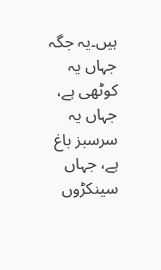ہیں۔یہ جگہ جہاں یہ کوٹھی ہے، جہاں یہ سرسبز باغ ہے، جہاں سینکڑوں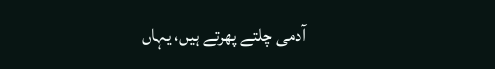آدمی چلتے پھرتے ہیں، یہاں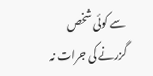سے کوئی شخص گزرنے کی جرات نہ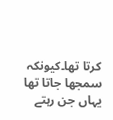کرتا تھا۔کیونکہ سمجھا جاتا تھا یہاں جن رہتے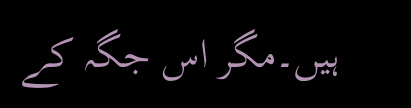ہیں۔مگر اس جگہ کے